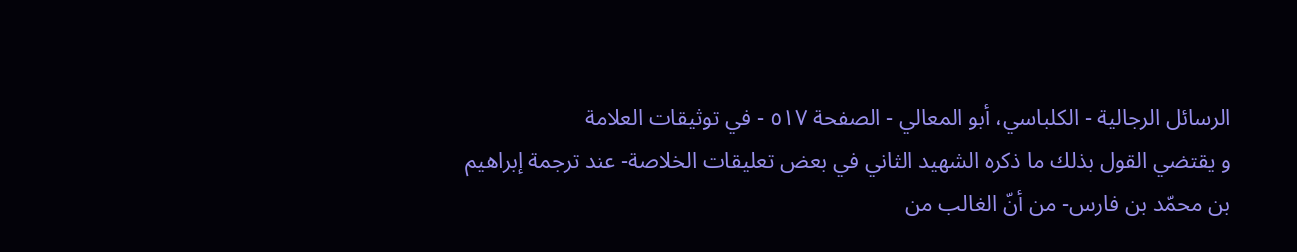الرسائل الرجالية - الكلباسي، أبو المعالي - الصفحة ٥١٧ - في توثيقات العلامة
و يقتضي القول بذلك ما ذكره الشهيد الثاني في بعض تعليقات الخلاصة- عند ترجمة إبراهيم بن محمّد بن فارس- من أنّ الغالب من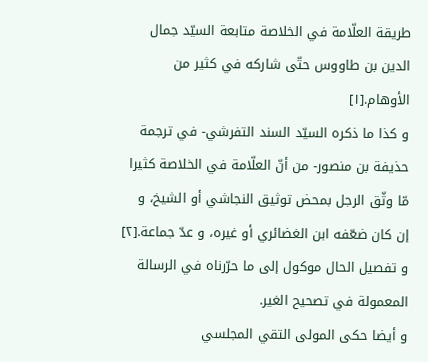طريقة العلّامة في الخلاصة متابعة السيّد جمال الدين بن طاووس حتّى شاركه في كثير من الأوهام.[١]
و كذا ما ذكره السيّد السند التفرشي- في ترجمة حذيفة بن منصور- من أنّ العلّامة في الخلاصة كثيرا مّا وثّق الرجل بمحض توثيق النجاشي أو الشيخ، و إن كان ضعّفه ابن الغضائري أو غيره، و عدّ جماعة.[٢]
و تفصيل الحال موكول إلى ما حرّرناه في الرسالة المعمولة في تصحيح الغير.
و أيضا حكى المولى التقي المجلسي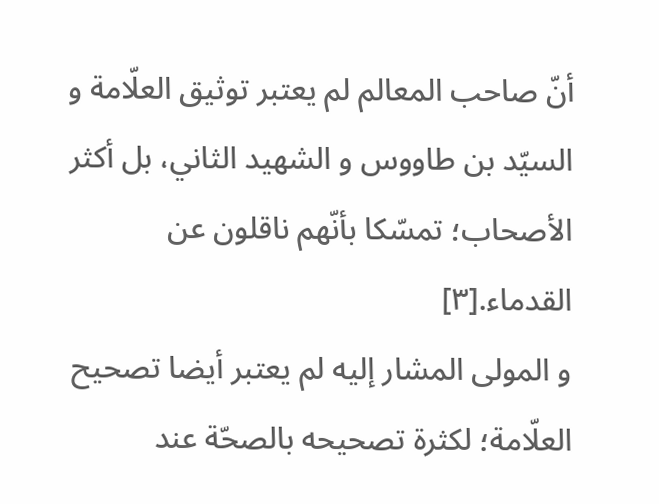أنّ صاحب المعالم لم يعتبر توثيق العلّامة و السيّد بن طاووس و الشهيد الثاني، بل أكثر الأصحاب؛ تمسّكا بأنّهم ناقلون عن القدماء.[٣]
و المولى المشار إليه لم يعتبر أيضا تصحيح العلّامة؛ لكثرة تصحيحه بالصحّة عند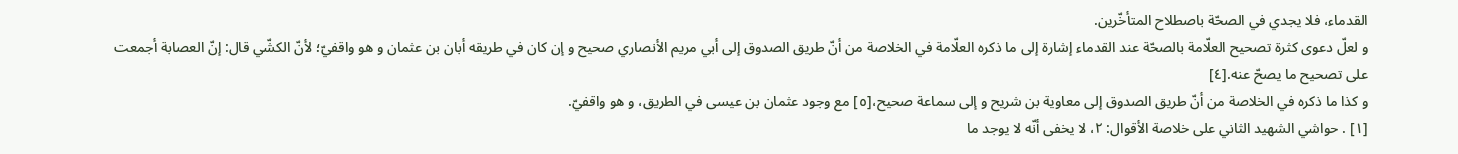القدماء، فلا يجدي في الصحّة باصطلاح المتأخّرين.
و لعلّ دعوى كثرة تصحيح العلّامة بالصحّة عند القدماء إشارة إلى ما ذكره العلّامة في الخلاصة من أنّ طريق الصدوق إلى أبي مريم الأنصاري صحيح و إن كان في طريقه أبان بن عثمان و هو واقفيّ؛ لأنّ الكشّي قال: إنّ العصابة أجمعت على تصحيح ما يصحّ عنه.[٤]
و كذا ما ذكره في الخلاصة من أنّ طريق الصدوق إلى معاوية بن شريح و إلى سماعة صحيح،[٥] مع وجود عثمان بن عيسى في الطريق، و هو واقفيّ.
[١] . حواشي الشهيد الثاني على خلاصة الأقوال: ٢، لا يخفى أنّه لا يوجد ما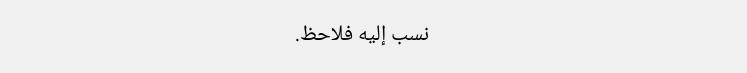نسب إليه فلاحظ.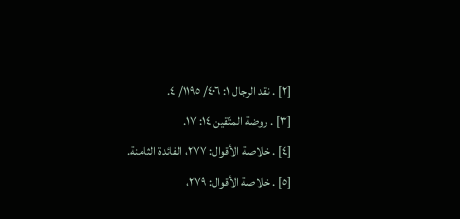[٢] . نقد الرجال ١: ٤٠٦/ ١١٩٥/ ٤.
[٣] . روضة المتّقين ١٤: ١٧.
[٤] . خلاصة الأقوال: ٢٧٧، الفائدة الثامنة.
[٥] . خلاصة الأقوال: ٢٧٩،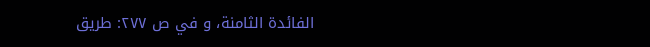الفائدة الثامنة، و في ص ٢٧٧: طريق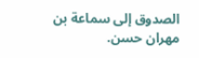الصدوق إلى سماعة بن مهران حسن.